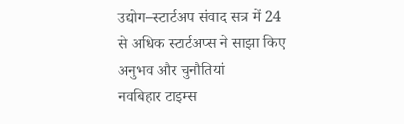उद्योग–स्टार्टअप संवाद सत्र में 24 से अधिक स्टार्टअप्स ने साझा किए अनुभव और चुनौतियां
नवबिहार टाइम्स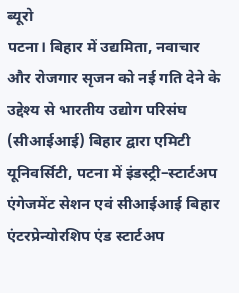ब्यूरो
पटना। बिहार में उद्यमिता, नवाचार और रोजगार सृजन को नई गति देने के उद्देश्य से भारतीय उद्योग परिसंघ (सीआईआई) बिहार द्वारा एमिटी यूनिवर्सिटी, पटना में इंडस्ट्री–स्टार्टअप एंगेजमेंट सेशन एवं सीआईआई बिहार एंटरप्रेन्योरशिप एंड स्टार्टअप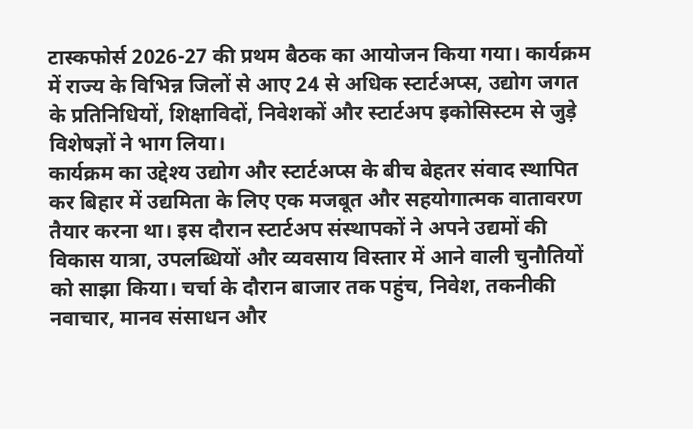टास्कफोर्स 2026-27 की प्रथम बैठक का आयोजन किया गया। कार्यक्रम में राज्य के विभिन्न जिलों से आए 24 से अधिक स्टार्टअप्स, उद्योग जगत के प्रतिनिधियों, शिक्षाविदों, निवेशकों और स्टार्टअप इकोसिस्टम से जुड़े विशेषज्ञों ने भाग लिया।
कार्यक्रम का उद्देश्य उद्योग और स्टार्टअप्स के बीच बेहतर संवाद स्थापित कर बिहार में उद्यमिता के लिए एक मजबूत और सहयोगात्मक वातावरण तैयार करना था। इस दौरान स्टार्टअप संस्थापकों ने अपने उद्यमों की विकास यात्रा, उपलब्धियों और व्यवसाय विस्तार में आने वाली चुनौतियों को साझा किया। चर्चा के दौरान बाजार तक पहुंच, निवेश, तकनीकी नवाचार, मानव संसाधन और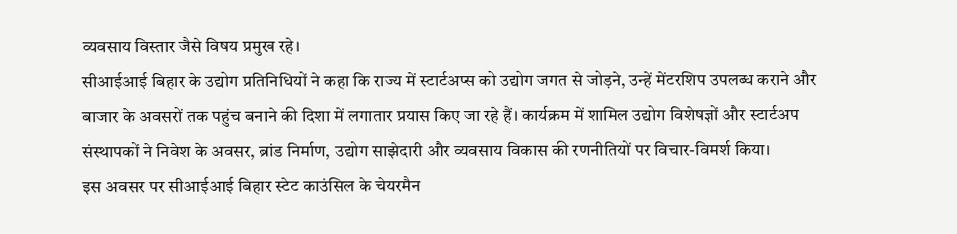व्यवसाय विस्तार जैसे विषय प्रमुख रहे।
सीआईआई बिहार के उद्योग प्रतिनिधियों ने कहा कि राज्य में स्टार्टअप्स को उद्योग जगत से जोड़ने, उन्हें मेंटरशिप उपलब्ध कराने और बाजार के अवसरों तक पहुंच बनाने की दिशा में लगातार प्रयास किए जा रहे हैं। कार्यक्रम में शामिल उद्योग विशेषज्ञों और स्टार्टअप संस्थापकों ने निवेश के अवसर, ब्रांड निर्माण, उद्योग साझेदारी और व्यवसाय विकास की रणनीतियों पर विचार-विमर्श किया।
इस अवसर पर सीआईआई बिहार स्टेट काउंसिल के चेयरमैन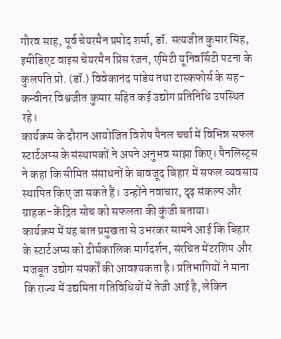गौरव साह, पूर्व चेयरमैन प्रमोद शर्मा, डॉ. सत्यजीत कुमार सिंह, इमीडिएट वाइस चेयरमैन प्रिंस रंजन, एमिटी यूनिवर्सिटी पटना के कुलपति प्रो. (डॉ.) विवेकानंद पांडेय तथा टास्कफोर्स के सह-कन्वीनर विश्वजीत कुमार सहित कई उद्योग प्रतिनिधि उपस्थित रहे।
कार्यक्रम के दौरान आयोजित विशेष पैनल चर्चा में विभिन्न सफल स्टार्टअप्स के संस्थापकों ने अपने अनुभव साझा किए। पैनलिस्ट्स ने कहा कि सीमित संसाधनों के बावजूद बिहार में सफल व्यवसाय स्थापित किए जा सकते हैं। उन्होंने नवाचार, दृढ़ संकल्प और ग्राहक-केंद्रित सोच को सफलता की कुंजी बताया।
कार्यक्रम में यह बात प्रमुखता से उभरकर सामने आई कि बिहार के स्टार्टअप्स को दीर्घकालिक मार्गदर्शन, संरचित मेंटरशिप और मजबूत उद्योग संपर्कों की आवश्यकता है। प्रतिभागियों ने माना कि राज्य में उद्यमिता गतिविधियों में तेजी आई है, लेकिन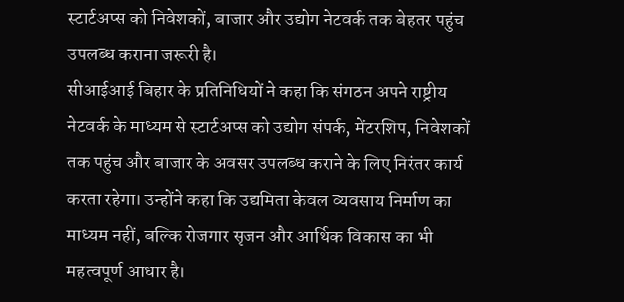स्टार्टअप्स को निवेशकों, बाजार और उद्योग नेटवर्क तक बेहतर पहुंच उपलब्ध कराना जरूरी है।
सीआईआई बिहार के प्रतिनिधियों ने कहा कि संगठन अपने राष्ट्रीय नेटवर्क के माध्यम से स्टार्टअप्स को उद्योग संपर्क, मेंटरशिप, निवेशकों तक पहुंच और बाजार के अवसर उपलब्ध कराने के लिए निरंतर कार्य करता रहेगा। उन्होंने कहा कि उद्यमिता केवल व्यवसाय निर्माण का माध्यम नहीं, बल्कि रोजगार सृजन और आर्थिक विकास का भी महत्वपूर्ण आधार है।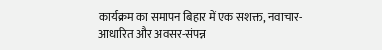कार्यक्रम का समापन बिहार में एक सशक्त, नवाचार-आधारित और अवसर-संपन्न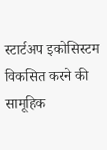स्टार्टअप इकोसिस्टम विकसित करने की सामूहिक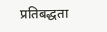प्रतिबद्धता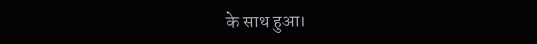के साथ हुआ।